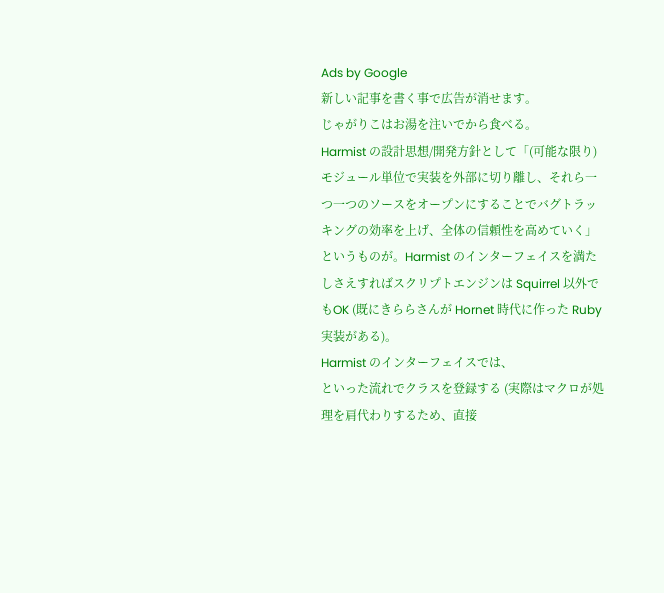Ads by Google
新しい記事を書く事で広告が消せます。
じゃがりこはお湯を注いでから食べる。
Harmist の設計思想/開発方針として「(可能な限り) モジュール単位で実装を外部に切り離し、それら一つ一つのソースをオープンにすることでバグトラッキングの効率を上げ、全体の信頼性を高めていく」というものが。Harmist のインターフェイスを満たしさえすればスクリプトエンジンは Squirrel 以外でもOK (既にきららさんが Hornet 時代に作った Ruby 実装がある)。
Harmist のインターフェイスでは、
といった流れでクラスを登録する (実際はマクロが処理を肩代わりするため、直接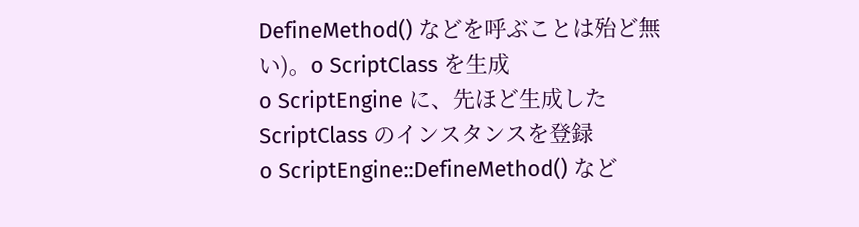DefineMethod() などを呼ぶことは殆ど無い)。o ScriptClass を生成
o ScriptEngine に、先ほど生成した ScriptClass のインスタンスを登録
o ScriptEngine::DefineMethod() など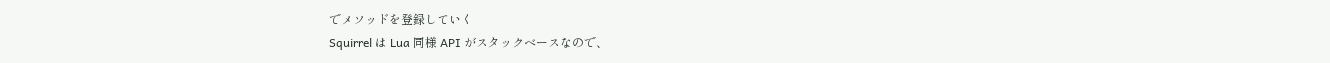でメソッドを登録していく
Squirrel は Lua 同様 API がスタックベースなので、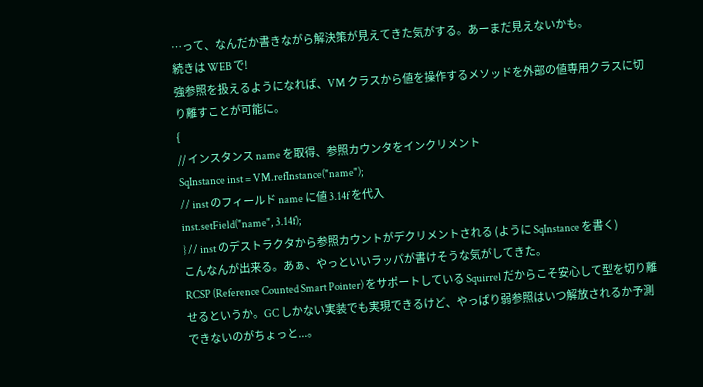…って、なんだか書きながら解決策が見えてきた気がする。あーまだ見えないかも。
続きは WEB で!
強参照を扱えるようになれば、VM クラスから値を操作するメソッドを外部の値専用クラスに切り離すことが可能に。
{
// インスタンス name を取得、参照カウンタをインクリメント
SqInstance inst = VM.refInstance("name");
// inst のフィールド name に値 3.14f を代入
inst.setField("name", 3.14f);
} // inst のデストラクタから参照カウントがデクリメントされる (ように SqInstance を書く)
こんなんが出来る。あぁ、やっといいラッパが書けそうな気がしてきた。
RCSP (Reference Counted Smart Pointer) をサポートしている Squirrel だからこそ安心して型を切り離せるというか。GC しかない実装でも実現できるけど、やっぱり弱参照はいつ解放されるか予測できないのがちょっと...。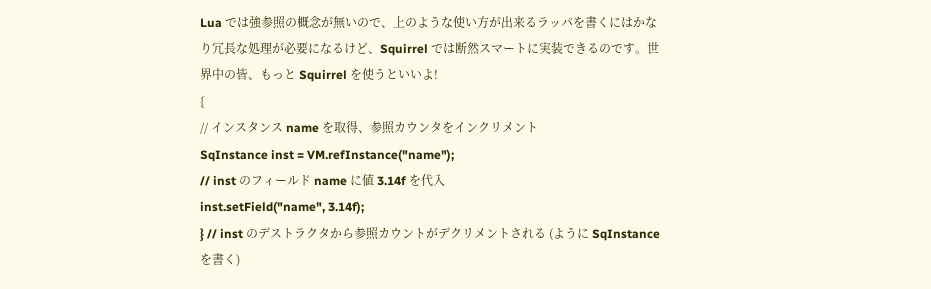Lua では強参照の概念が無いので、上のような使い方が出来るラッパを書くにはかなり冗長な処理が必要になるけど、Squirrel では断然スマートに実装できるのです。世界中の皆、もっと Squirrel を使うといいよ!
{
// インスタンス name を取得、参照カウンタをインクリメント
SqInstance inst = VM.refInstance("name");
// inst のフィールド name に値 3.14f を代入
inst.setField("name", 3.14f);
} // inst のデストラクタから参照カウントがデクリメントされる (ように SqInstance を書く)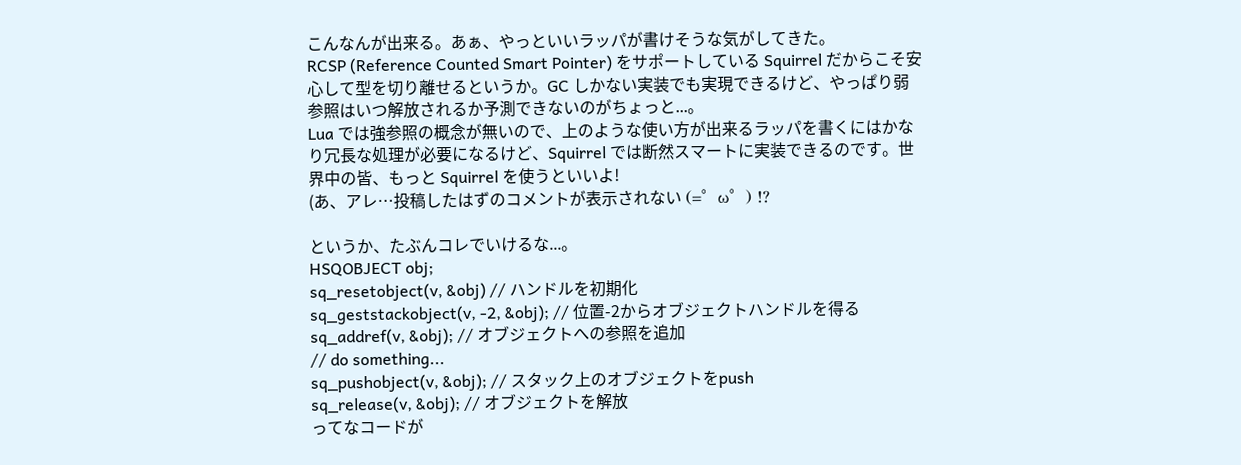こんなんが出来る。あぁ、やっといいラッパが書けそうな気がしてきた。
RCSP (Reference Counted Smart Pointer) をサポートしている Squirrel だからこそ安心して型を切り離せるというか。GC しかない実装でも実現できるけど、やっぱり弱参照はいつ解放されるか予測できないのがちょっと...。
Lua では強参照の概念が無いので、上のような使い方が出来るラッパを書くにはかなり冗長な処理が必要になるけど、Squirrel では断然スマートに実装できるのです。世界中の皆、もっと Squirrel を使うといいよ!
(あ、アレ…投稿したはずのコメントが表示されない (=゜ω゜) !?

というか、たぶんコレでいけるな...。
HSQOBJECT obj;
sq_resetobject(v, &obj) // ハンドルを初期化
sq_geststackobject(v, -2, &obj); // 位置-2からオブジェクトハンドルを得る
sq_addref(v, &obj); // オブジェクトへの参照を追加
// do something...
sq_pushobject(v, &obj); // スタック上のオブジェクトをpush
sq_release(v, &obj); // オブジェクトを解放
ってなコードが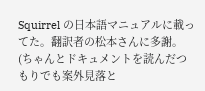Squirrel の日本語マニュアルに載ってた。翻訳者の松本さんに多謝。
(ちゃんとドキュメントを読んだつもりでも案外見落と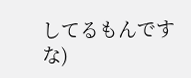してるもんですな)